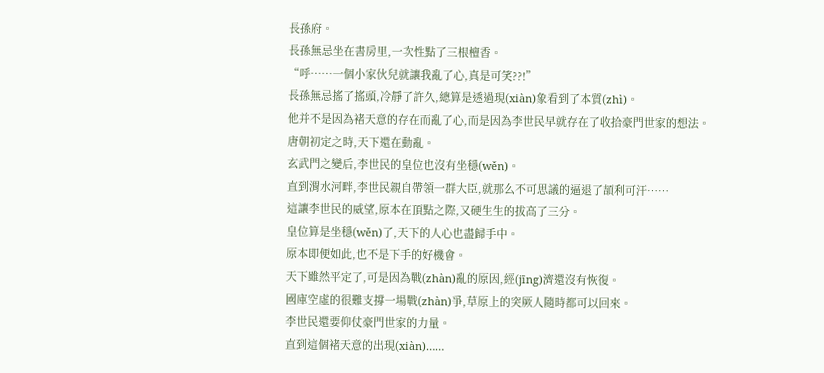長孫府。
長孫無忌坐在書房里,一次性點了三根檀香。
“呼……一個小家伙兒就讓我亂了心,真是可笑??!”
長孫無忌搖了搖頭,冷靜了許久,總算是透過現(xiàn)象看到了本質(zhì)。
他并不是因為褚天意的存在而亂了心,而是因為李世民早就存在了收拾豪門世家的想法。
唐朝初定之時,天下還在動亂。
玄武門之變后,李世民的皇位也沒有坐穩(wěn)。
直到渭水河畔,李世民親自帶領一群大臣,就那么不可思議的逼退了頡利可汗……
這讓李世民的威望,原本在頂點之際,又硬生生的拔高了三分。
皇位算是坐穩(wěn)了,天下的人心也盡歸手中。
原本即便如此,也不是下手的好機會。
天下雖然平定了,可是因為戰(zhàn)亂的原因,經(jīng)濟還沒有恢復。
國庫空虛的很難支撐一場戰(zhàn)爭,草原上的突厥人隨時都可以回來。
李世民還要仰仗豪門世家的力量。
直到這個褚天意的出現(xiàn)……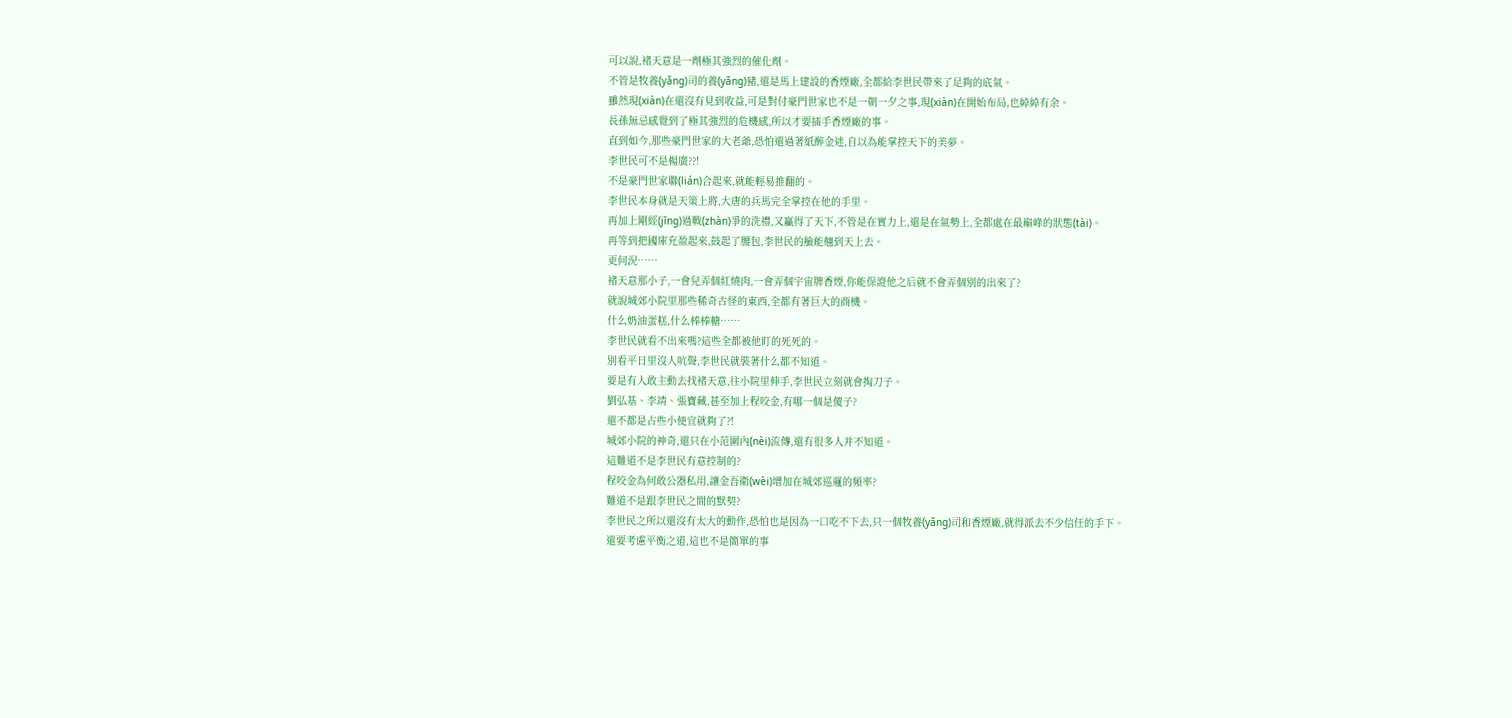可以說,褚天意是一劑極其強烈的催化劑。
不管是牧養(yǎng)司的養(yǎng)豬,還是馬上建設的香煙廠,全都給李世民帶來了足夠的底氣。
雖然現(xiàn)在還沒有見到收益,可是對付豪門世家也不是一朝一夕之事,現(xiàn)在開始布局,也綽綽有余。
長孫無忌感覺到了極其強烈的危機感,所以才要插手香煙廠的事。
直到如今,那些豪門世家的大老爺,恐怕還過著紙醉金迷,自以為能掌控天下的美夢。
李世民可不是楊廣??!
不是豪門世家聯(lián)合起來,就能輕易推翻的。
李世民本身就是天策上將,大唐的兵馬完全掌控在他的手里。
再加上剛經(jīng)過戰(zhàn)爭的洗禮,又贏得了天下,不管是在實力上,還是在氣勢上,全都處在最巔峰的狀態(tài)。
再等到把國庫充盈起來,鼓起了腰包,李世民的臉能翹到天上去。
更何況……
褚天意那小子,一會兒弄個紅燒肉,一會弄個宇宙牌香煙,你能保證他之后就不會弄個別的出來了?
就說城郊小院里那些稀奇古怪的東西,全都有著巨大的商機。
什么奶油蛋糕,什么棒棒糖……
李世民就看不出來嗎?這些全都被他盯的死死的。
別看平日里沒人吭聲,李世民就裝著什么都不知道。
要是有人敢主動去找褚天意,往小院里伸手,李世民立刻就會掏刀子。
劉弘基、李靖、張寶藏,甚至加上程咬金,有哪一個是傻子?
還不都是占些小便宜就夠了?!
城郊小院的神奇,還只在小范圍內(nèi)流傳,還有很多人并不知道。
這難道不是李世民有意控制的?
程咬金為何敢公器私用,讓金吾衛(wèi)增加在城郊巡邏的頻率?
難道不是跟李世民之間的默契?
李世民之所以還沒有太大的動作,恐怕也是因為一口吃不下去,只一個牧養(yǎng)司和香煙廠,就得派去不少信任的手下。
還要考慮平衡之道,這也不是簡單的事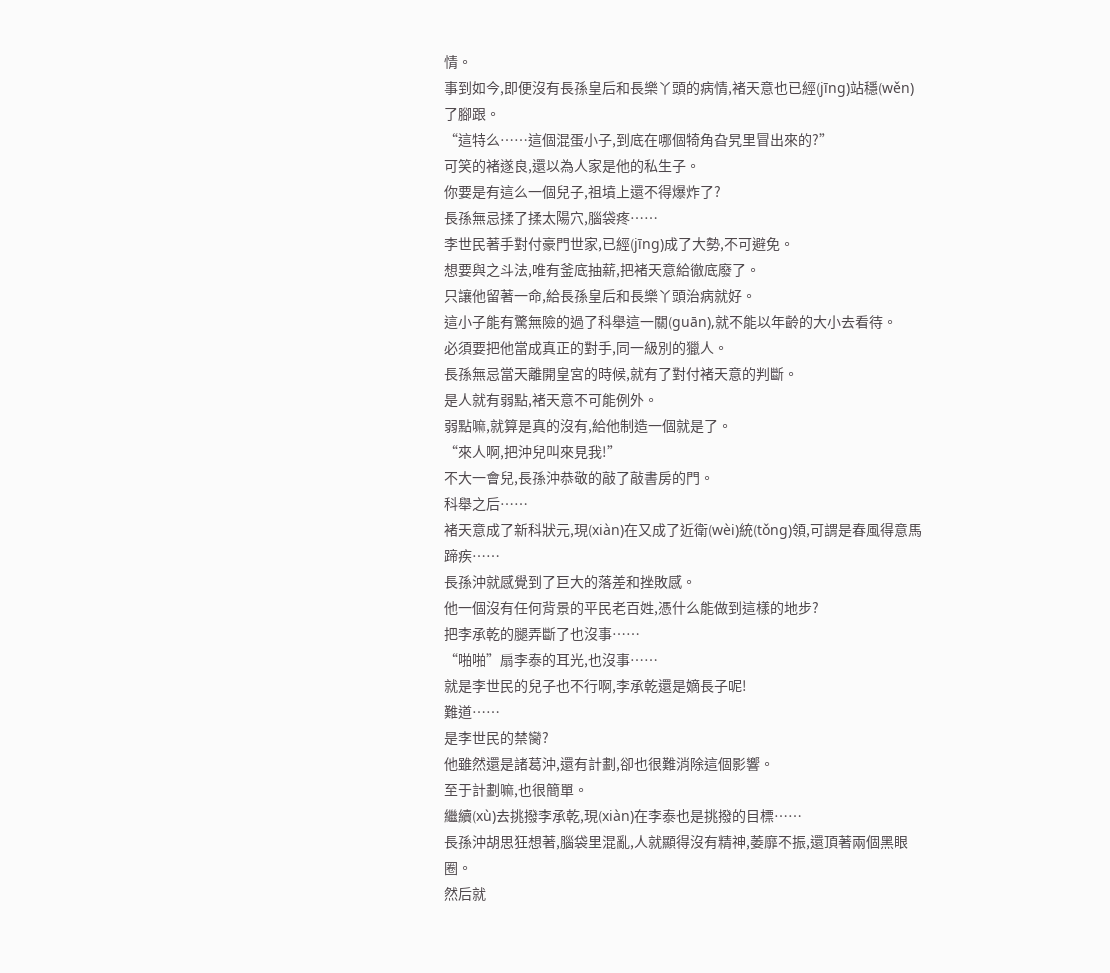情。
事到如今,即便沒有長孫皇后和長樂丫頭的病情,褚天意也已經(jīng)站穩(wěn)了腳跟。
“這特么……這個混蛋小子,到底在哪個犄角旮旯里冒出來的?”
可笑的褚遂良,還以為人家是他的私生子。
你要是有這么一個兒子,祖墳上還不得爆炸了?
長孫無忌揉了揉太陽穴,腦袋疼……
李世民著手對付豪門世家,已經(jīng)成了大勢,不可避免。
想要與之斗法,唯有釜底抽薪,把褚天意給徹底廢了。
只讓他留著一命,給長孫皇后和長樂丫頭治病就好。
這小子能有驚無險的過了科舉這一關(guān),就不能以年齡的大小去看待。
必須要把他當成真正的對手,同一級別的獵人。
長孫無忌當天離開皇宮的時候,就有了對付褚天意的判斷。
是人就有弱點,褚天意不可能例外。
弱點嘛,就算是真的沒有,給他制造一個就是了。
“來人啊,把沖兒叫來見我!”
不大一會兒,長孫沖恭敬的敲了敲書房的門。
科舉之后……
褚天意成了新科狀元,現(xiàn)在又成了近衛(wèi)統(tǒng)領,可謂是春風得意馬蹄疾……
長孫沖就感覺到了巨大的落差和挫敗感。
他一個沒有任何背景的平民老百姓,憑什么能做到這樣的地步?
把李承乾的腿弄斷了也沒事……
“啪啪”扇李泰的耳光,也沒事……
就是李世民的兒子也不行啊,李承乾還是嫡長子呢!
難道……
是李世民的禁臠?
他雖然還是諸葛沖,還有計劃,卻也很難消除這個影響。
至于計劃嘛,也很簡單。
繼續(xù)去挑撥李承乾,現(xiàn)在李泰也是挑撥的目標……
長孫沖胡思狂想著,腦袋里混亂,人就顯得沒有精神,萎靡不振,還頂著兩個黑眼圈。
然后就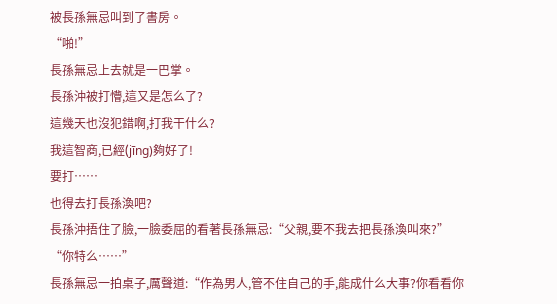被長孫無忌叫到了書房。
“啪!”
長孫無忌上去就是一巴掌。
長孫沖被打懵,這又是怎么了?
這幾天也沒犯錯啊,打我干什么?
我這智商,已經(jīng)夠好了!
要打……
也得去打長孫渙吧?
長孫沖捂住了臉,一臉委屈的看著長孫無忌:“父親,要不我去把長孫渙叫來?”
“你特么……”
長孫無忌一拍桌子,厲聲道:“作為男人,管不住自己的手,能成什么大事?你看看你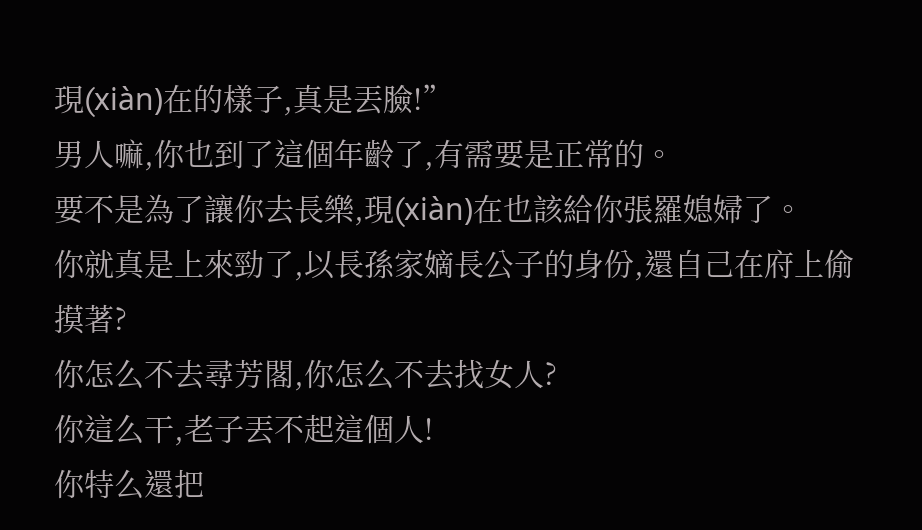現(xiàn)在的樣子,真是丟臉!”
男人嘛,你也到了這個年齡了,有需要是正常的。
要不是為了讓你去長樂,現(xiàn)在也該給你張羅媳婦了。
你就真是上來勁了,以長孫家嫡長公子的身份,還自己在府上偷摸著?
你怎么不去尋芳閣,你怎么不去找女人?
你這么干,老子丟不起這個人!
你特么還把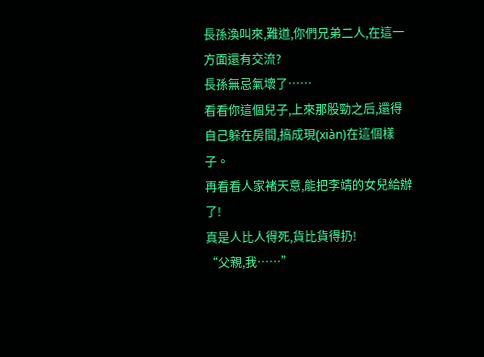長孫渙叫來,難道,你們兄弟二人,在這一方面還有交流?
長孫無忌氣壞了……
看看你這個兒子,上來那股勁之后,還得自己躲在房間,搞成現(xiàn)在這個樣子。
再看看人家褚天意,能把李靖的女兒給辦了!
真是人比人得死,貨比貨得扔!
“父親,我……”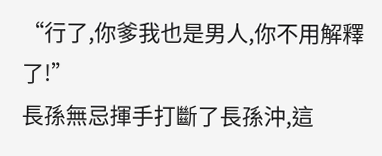“行了,你爹我也是男人,你不用解釋了!”
長孫無忌揮手打斷了長孫沖,這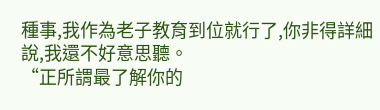種事,我作為老子教育到位就行了,你非得詳細說,我還不好意思聽。
“正所謂最了解你的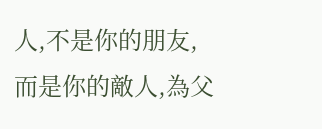人,不是你的朋友,而是你的敵人,為父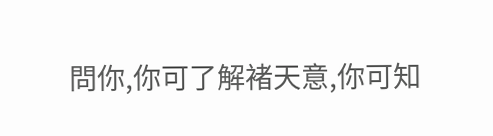問你,你可了解褚天意,你可知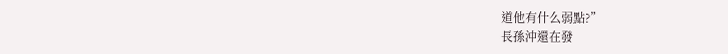道他有什么弱點?”
長孫沖還在發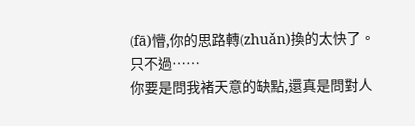(fā)懵,你的思路轉(zhuǎn)換的太快了。
只不過……
你要是問我褚天意的缺點,還真是問對人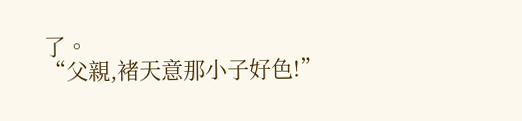了。
“父親,褚天意那小子好色!”